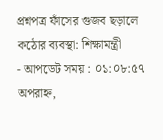প্রশ্নপত্র ফাঁসের গুজব ছড়ালে কঠোর ব্যবস্থা: শিক্ষামন্ত্রী
- আপডেট সময় : ০১:০৮:৫৭ অপরাহ্ন,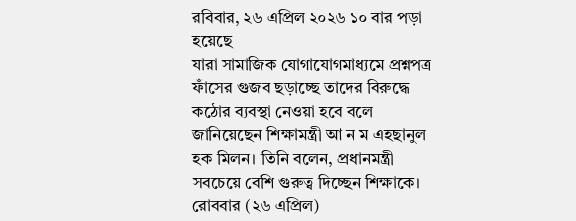রবিবার, ২৬ এপ্রিল ২০২৬ ১০ বার পড়া হয়েছে
যারা সামাজিক যোগাযোগমাধ্যমে প্রশ্নপত্র ফাঁসের গুজব ছড়াচ্ছে তাদের বিরুদ্ধে কঠোর ব্যবস্থা নেওয়া হবে বলে জানিয়েছেন শিক্ষামন্ত্রী আ ন ম এহছানুল হক মিলন। তিনি বলেন, প্রধানমন্ত্রী সবচেয়ে বেশি গুরুত্ব দিচ্ছেন শিক্ষাকে।
রোববার (২৬ এপ্রিল)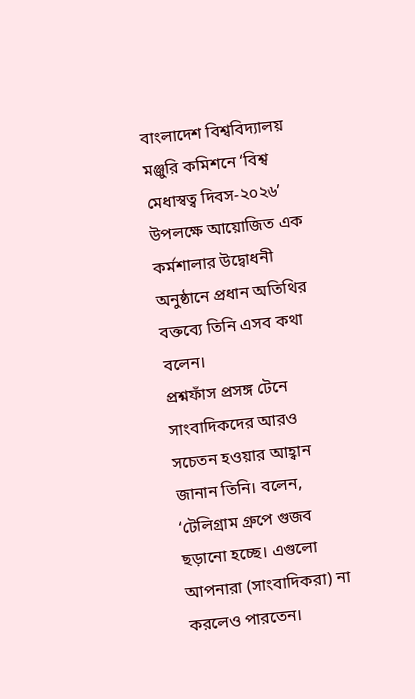বাংলাদেশ বিশ্ববিদ্যালয় মঞ্জুরি কমিশনে ‘বিশ্ব মেধাস্বত্ব দিবস-২০২৬’ উপলক্ষে আয়োজিত এক কর্মশালার উদ্বোধনী অনুষ্ঠানে প্রধান অতিথির বক্তব্যে তিনি এসব কথা বলেন।
প্রশ্নফাঁস প্রসঙ্গ টেনে সাংবাদিকদের আরও সচেতন হওয়ার আহ্বান জানান তিনি। বলেন, ‘টেলিগ্রাম গ্রুপে গুজব ছড়ানো হচ্ছে। এগুলো আপনারা (সাংবাদিকরা) না করলেও পারতেন।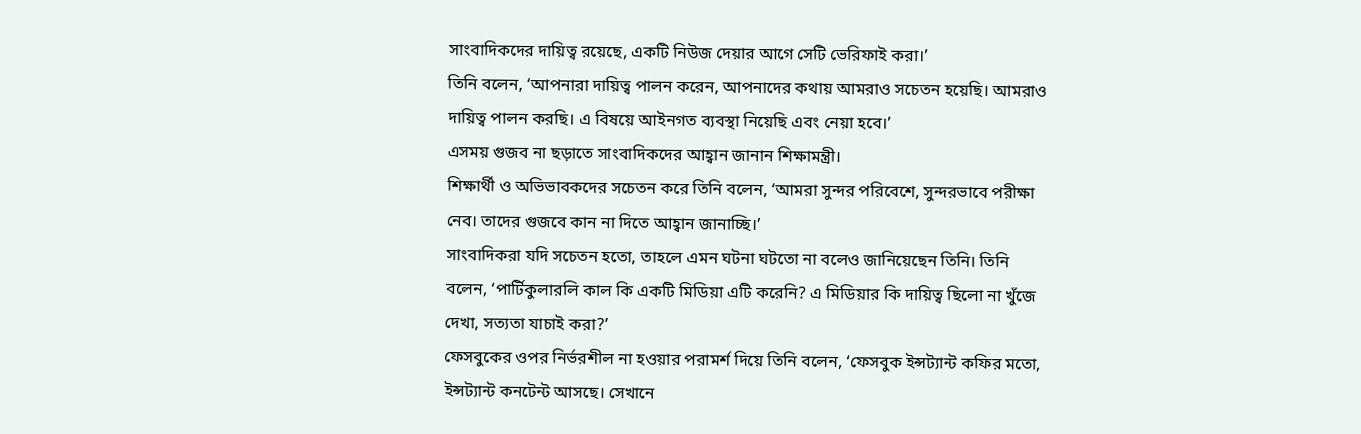সাংবাদিকদের দায়িত্ব রয়েছে, একটি নিউজ দেয়ার আগে সেটি ভেরিফাই করা।’
তিনি বলেন, ‘আপনারা দায়িত্ব পালন করেন, আপনাদের কথায় আমরাও সচেতন হয়েছি। আমরাও দায়িত্ব পালন করছি। এ বিষয়ে আইনগত ব্যবস্থা নিয়েছি এবং নেয়া হবে।’
এসময় গুজব না ছড়াতে সাংবাদিকদের আহ্বান জানান শিক্ষামন্ত্রী।
শিক্ষার্থী ও অভিভাবকদের সচেতন করে তিনি বলেন, ‘আমরা সুন্দর পরিবেশে, সুন্দরভাবে পরীক্ষা নেব। তাদের গুজবে কান না দিতে আহ্বান জানাচ্ছি।’
সাংবাদিকরা যদি সচেতন হতো, তাহলে এমন ঘটনা ঘটতো না বলেও জানিয়েছেন তিনি। তিনি বলেন, ‘পার্টিকুলারলি কাল কি একটি মিডিয়া এটি করেনি? এ মিডিয়ার কি দায়িত্ব ছিলো না খুঁজে দেখা, সত্যতা যাচাই করা?’
ফেসবুকের ওপর নির্ভরশীল না হওয়ার পরামর্শ দিয়ে তিনি বলেন, ‘ফেসবুক ইন্সট্যান্ট কফির মতো, ইন্সট্যান্ট কনটেন্ট আসছে। সেখানে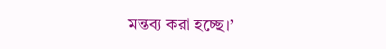মন্তব্য করা হচ্ছে।’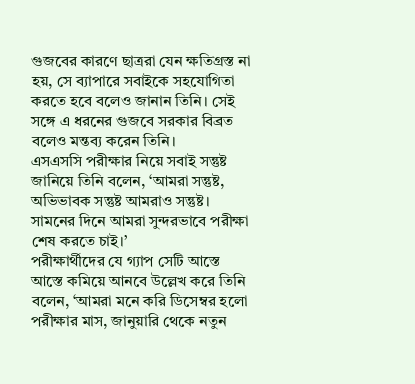গুজবের কারণে ছাত্ররা যেন ক্ষতিগ্রস্ত না হয়, সে ব্যাপারে সবাইকে সহযোগিতা করতে হবে বলেও জানান তিনি। সেই সঙ্গে এ ধরনের গুজবে সরকার বিব্রত বলেও মন্তব্য করেন তিনি।
এসএসসি পরীক্ষার নিয়ে সবাই সন্তুষ্ট জানিয়ে তিনি বলেন, ‘আমরা সন্তুষ্ট, অভিভাবক সন্তুষ্ট আমরাও সন্তুষ্ট। সামনের দিনে আমরা সুন্দরভাবে পরীক্ষা শেষ করতে চাই।’
পরীক্ষার্থীদের যে গ্যাপ সেটি আস্তে আস্তে কমিয়ে আনবে উল্লেখ করে তিনি বলেন, ‘আমরা মনে করি ডিসেম্বর হলো পরীক্ষার মাস, জানুয়ারি থেকে নতুন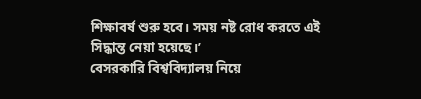শিক্ষাবর্ষ শুরু হবে। সময় নষ্ট রোধ করতে এই সিদ্ধান্ত নেয়া হয়েছে।’
বেসরকারি বিশ্ববিদ্যালয় নিয়ে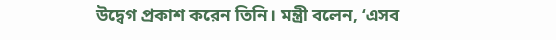উদ্বেগ প্রকাশ করেন তিনি। মন্ত্রী বলেন, ‘এসব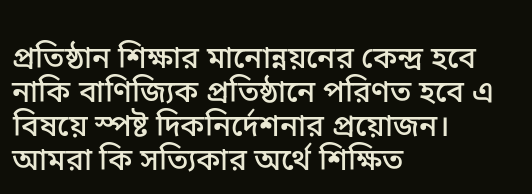প্রতিষ্ঠান শিক্ষার মানোন্নয়নের কেন্দ্র হবে নাকি বাণিজ্যিক প্রতিষ্ঠানে পরিণত হবে এ বিষয়ে স্পষ্ট দিকনির্দেশনার প্রয়োজন। আমরা কি সত্যিকার অর্থে শিক্ষিত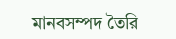মানবসম্পদ তৈরি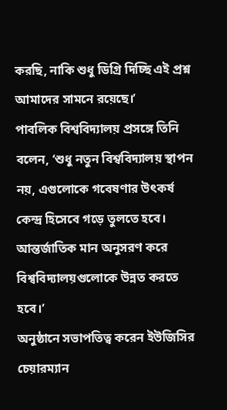করছি, নাকি শুধু ডিগ্রি দিচ্ছি এই প্রশ্ন আমাদের সামনে রয়েছে।’
পাবলিক বিশ্ববিদ্যালয় প্রসঙ্গে তিনি বলেন, ‘শুধু নতুন বিশ্ববিদ্যালয় স্থাপন নয়, এগুলোকে গবেষণার উৎকর্ষ কেন্দ্র হিসেবে গড়ে তুলতে হবে। আন্তর্জাতিক মান অনুসরণ করে বিশ্ববিদ্যালয়গুলোকে উন্নত করতে হবে।’
অনুষ্ঠানে সভাপতিত্ব করেন ইউজিসির চেয়ারম্যান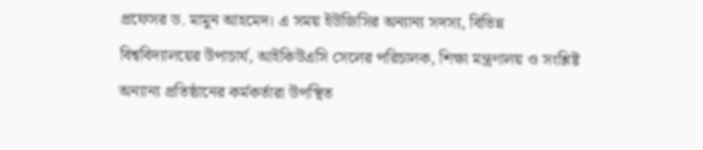প্রফেসর ড. মামুন আহমেদ। এ সময় ইউজিসির অন্যান্য সদস্য, বিভিন্ন বিশ্ববিদ্যালয়ের উপাচার্য, আইকিউএসি সেলের পরিচালক, শিক্ষা মন্ত্রণালয় ও সংশ্লিষ্ট অন্যান্য প্রতিষ্ঠানের কর্মকর্তারা উপস্থিত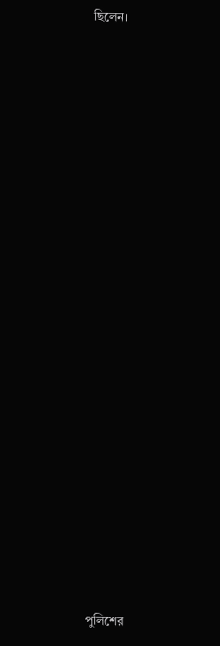ছিলেন।




















পুলিশের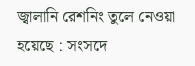জ্বালানি রেশনিং তুলে নেওয়া হয়েছে : সংসদে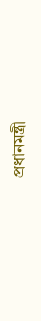প্রধানমন্ত্রী